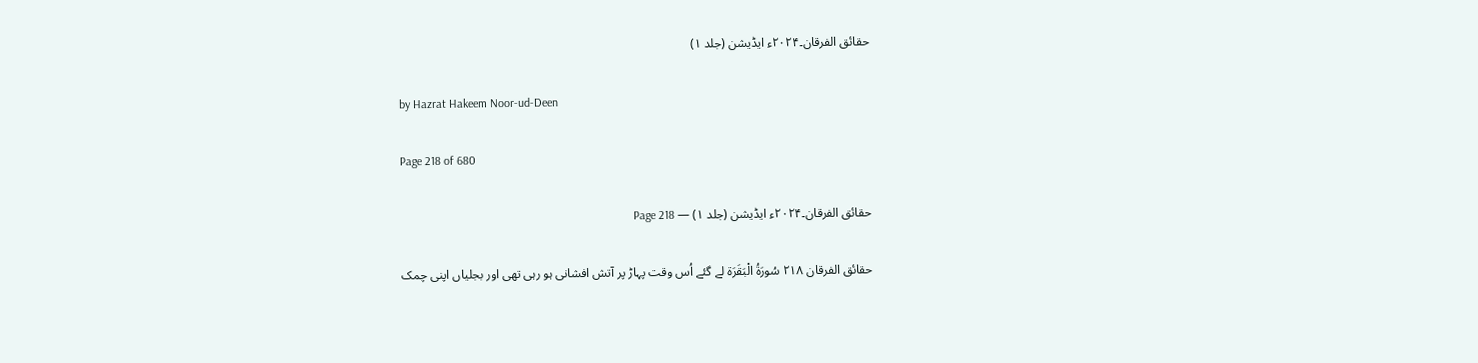حقائق الفرقان۔۲۰۲۴ء ایڈیشن (جلد ۱)

by Hazrat Hakeem Noor-ud-Deen

Page 218 of 680

حقائق الفرقان۔۲۰۲۴ء ایڈیشن (جلد ۱) — Page 218

حقائق الفرقان ۲۱۸ سُورَةُ الْبَقَرَة لے گئے اُس وقت پہاڑ پر آتش افشانی ہو رہی تھی اور بجلیاں اپنی چمک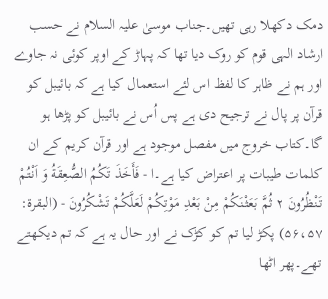دمک دکھلا رہی تھیں۔جناب موسیٰ علیہ السلام نے حسب ارشاد الہی قوم کو روک دیا تھا کہ پہاڑ کے اوپر کوئی نہ جاوے اور ہم نے ظاہر کا لفظ اس لئے استعمال کیا ہے کہ بائیبل کو قرآن پر پال نے ترجیح دی ہے پس اُس نے بائیبل کو پڑھا ہو گا۔کتاب خروج میں مفصل موجود ہے اور قرآن کریم کے ان کلمات طیبات پر اعتراض کیا ہے۔ا - فَأَخَذَ تَكُمُ الصُّعِقَةُ وَ اَنْتُمْ تَنْظُرُونَ ٢ ثُمَّ بَعَثْنَكُمْ مِنْ بَعْدِ مَوْتِكُمْ لَعَلَّكُمْ تَشْكُرُونَ - (البقرة: ۵۶،۵۷) پکڑ لیا تم کو کڑک نے اور حال یہ ہے کہ تم دیکھتے تھے۔پھر اٹھا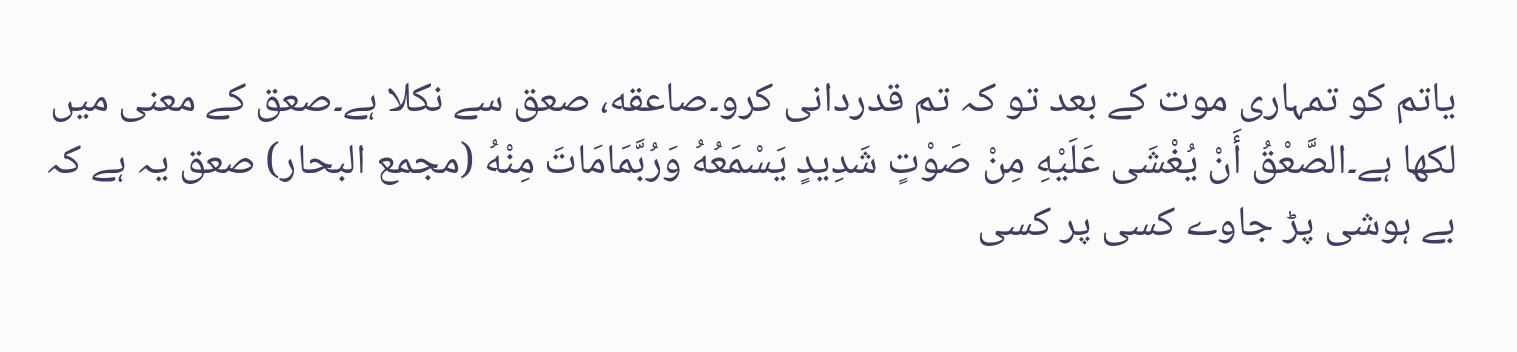یاتم کو تمہاری موت کے بعد تو کہ تم قدردانی کرو۔صاعقه، صعق سے نکلا ہے۔صعق کے معنی میں لکھا ہے۔الصَّعْقُ أَنْ يُغْشَى عَلَيْهِ مِنْ صَوْتٍ شَدِيدٍ يَسْمَعُهُ وَرُبَّمَامَاتَ مِنْهُ (مجمع البحار) صعق یہ ہے کہ بے ہوشی پڑ جاوے کسی پر کسی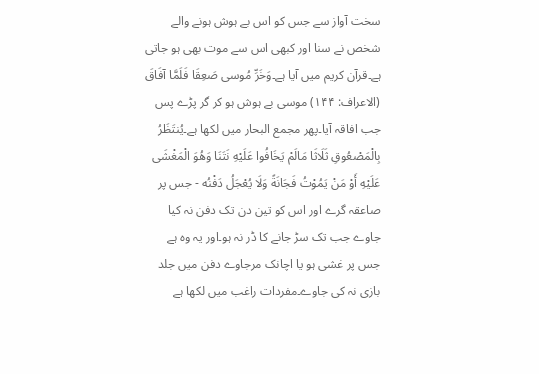سخت آواز سے جس کو اس بے ہوش ہونے والے شخص نے سنا اور کبھی اس سے موت بھی ہو جاتی ہے۔قرآن کریم میں آیا ہے۔وَخَرِّ مُوسى صَعِقَا فَلَمَّا آفَاقَ (الاعراف: ۱۴۴) موسی بے ہوش ہو کر گر پڑے پس جب افاقہ آیا۔پھر مجمع البحار میں لکھا ہے۔يُنتَظَرُ بِالْمَصْعُوقِ ثَلَاثَا مَالَمْ يَخَافُوا عَلَيْهِ نَتَنَا وَهُوَ الْمَغْشَى عَلَيْهِ أَوْ مَنْ يَمُوْتُ فَجَانَةً وَلَا يُعْجَلُ دَفْنُه - جس پر صاعقہ گرے اور اس کو تین دن تک دفن نہ کیا جاوے جب تک سڑ جانے کا ڈر نہ ہو۔اور یہ وہ ہے جس پر غشی ہو یا اچانک مرجاوے دفن میں جلد بازی نہ کی جاوے۔مفردات راغب میں لکھا ہے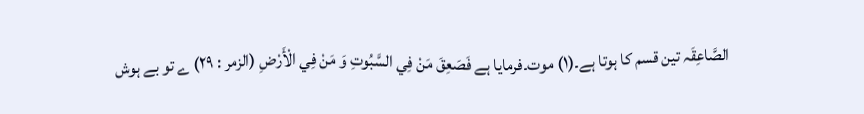الصَّاعِقَہ تین قسم کا ہوتا ہے۔(۱) موت۔فرمایا ہے فَصَعِقَ مَنْ فِي السَّبُوتِ وَ مَنْ فِي الْأَرْضِ (الزمر : ٢٩) ے تو بے ہوش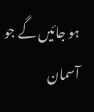ہو جائیں گے جو آسمان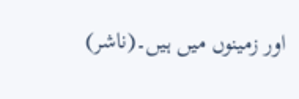اور زمینوں میں ہیں۔(ناشر)